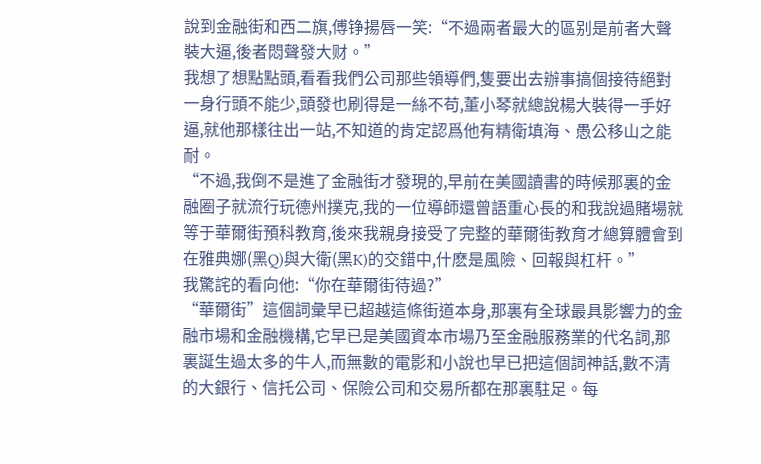說到金融街和西二旗,傅铮揚唇一笑:“不過兩者最大的區别是前者大聲裝大逼,後者悶聲發大财。”
我想了想點點頭,看看我們公司那些領導們,隻要出去辦事搞個接待絕對一身行頭不能少,頭發也刷得是一絲不苟,董小琴就總說楊大裝得一手好逼,就他那樣往出一站,不知道的肯定認爲他有精衛填海、愚公移山之能耐。
“不過,我倒不是進了金融街才發現的,早前在美國讀書的時候那裏的金融圈子就流行玩德州撲克,我的一位導師還曾語重心長的和我說過賭場就等于華爾街預科教育,後來我親身接受了完整的華爾街教育才總算體會到在雅典娜(黑Q)與大衛(黑K)的交錯中,什麽是風險、回報與杠杆。”
我驚詫的看向他:“你在華爾街待過?”
“華爾街”這個詞彙早已超越這條街道本身,那裏有全球最具影響力的金融市場和金融機構,它早已是美國資本市場乃至金融服務業的代名詞,那裏誕生過太多的牛人,而無數的電影和小說也早已把這個詞神話,數不清的大銀行、信托公司、保險公司和交易所都在那裏駐足。每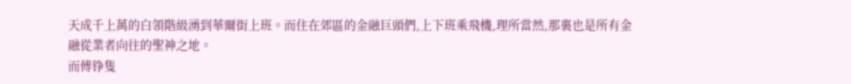天成千上萬的白領階級湧到華爾街上班。而住在郊區的金融巨頭們,上下班乘飛機,理所當然,那裏也是所有金融從業者向往的聖神之地。
而傅铮隻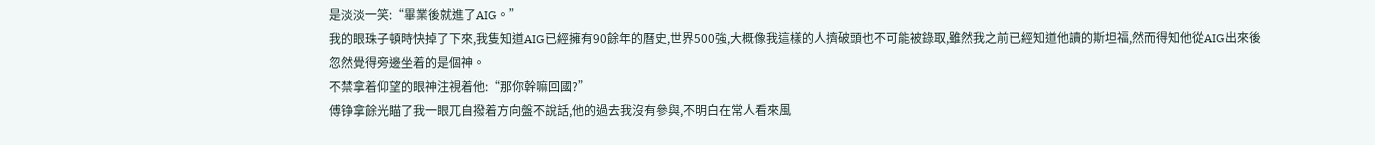是淡淡一笑:“畢業後就進了AIG。”
我的眼珠子頓時快掉了下來,我隻知道AIG已經擁有90餘年的曆史,世界500強,大概像我這樣的人擠破頭也不可能被錄取,雖然我之前已經知道他讀的斯坦福,然而得知他從AIG出來後忽然覺得旁邊坐着的是個神。
不禁拿着仰望的眼神注視着他:“那你幹嘛回國?”
傅铮拿餘光瞄了我一眼兀自撥着方向盤不說話,他的過去我沒有參與,不明白在常人看來風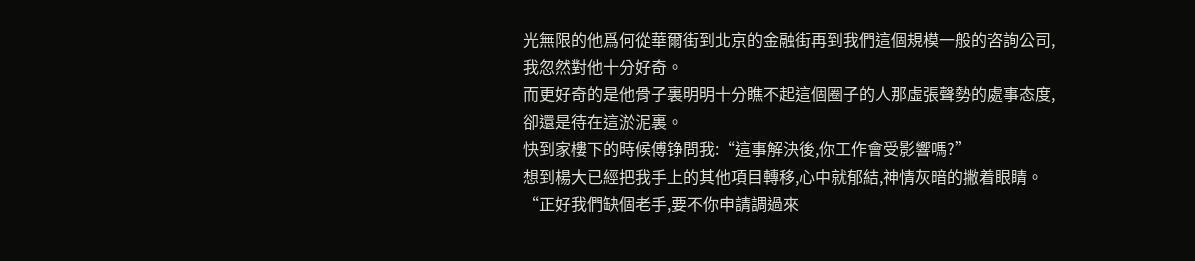光無限的他爲何從華爾街到北京的金融街再到我們這個規模一般的咨詢公司,我忽然對他十分好奇。
而更好奇的是他骨子裏明明十分瞧不起這個圈子的人那虛張聲勢的處事态度,卻還是待在這淤泥裏。
快到家樓下的時候傅铮問我:“這事解決後,你工作會受影響嗎?”
想到楊大已經把我手上的其他項目轉移,心中就郁結,神情灰暗的撇着眼睛。
“正好我們缺個老手,要不你申請調過來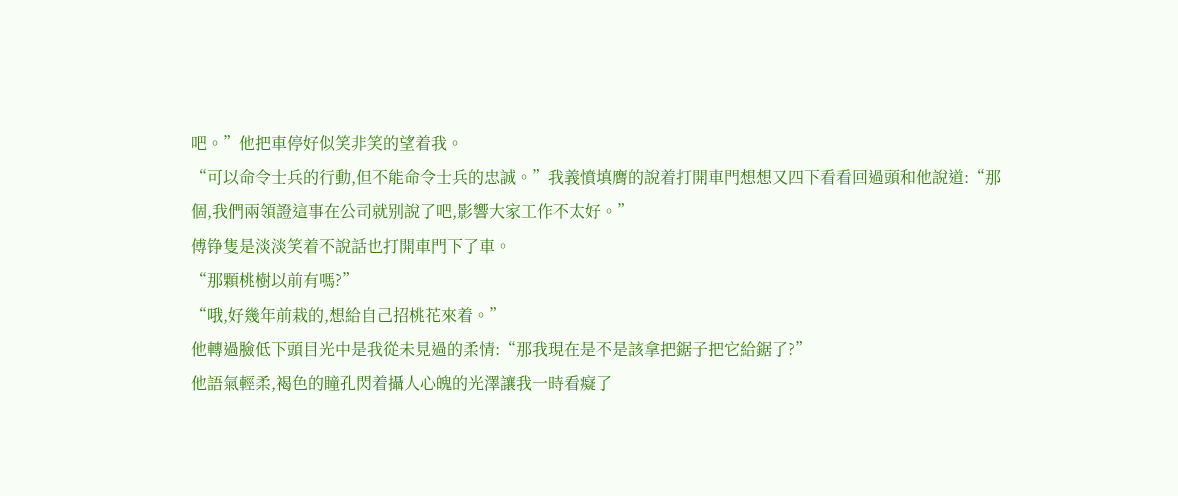吧。”他把車停好似笑非笑的望着我。
“可以命令士兵的行動,但不能命令士兵的忠誠。”我義憤填膺的說着打開車門想想又四下看看回過頭和他說道:“那個,我們兩領證這事在公司就别說了吧,影響大家工作不太好。”
傅铮隻是淡淡笑着不說話也打開車門下了車。
“那顆桃樹以前有嗎?”
“哦,好幾年前栽的,想給自己招桃花來着。”
他轉過臉低下頭目光中是我從未見過的柔情:“那我現在是不是該拿把鋸子把它給鋸了?”
他語氣輕柔,褐色的瞳孔閃着攝人心魄的光澤讓我一時看癡了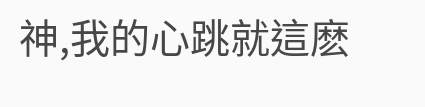神,我的心跳就這麽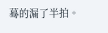蓦的漏了半拍。